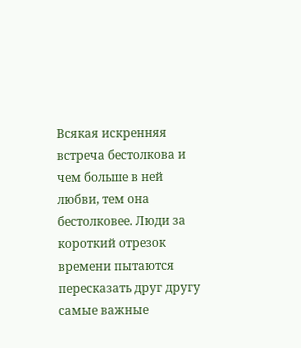Всякая искренняя встреча бестолкова и чем больше в ней любви, тем она бестолковее. Люди за короткий отрезок времени пытаются пересказать друг другу самые важные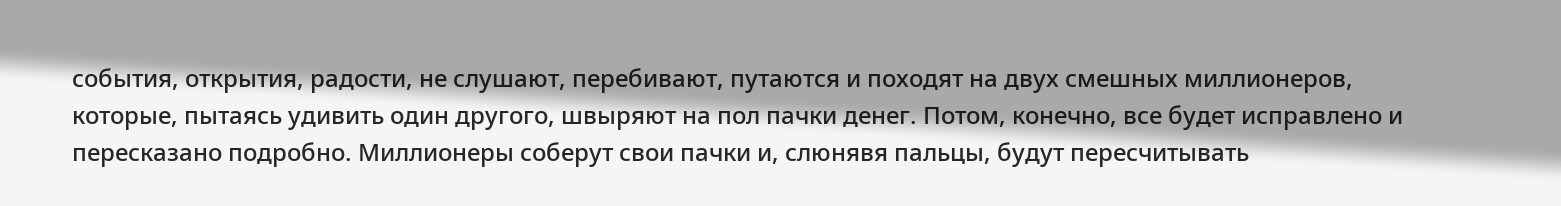события, открытия, радости, не слушают, перебивают, путаются и походят на двух смешных миллионеров, которые, пытаясь удивить один другого, швыряют на пол пачки денег. Потом, конечно, все будет исправлено и пересказано подробно. Миллионеры соберут свои пачки и, слюнявя пальцы, будут пересчитывать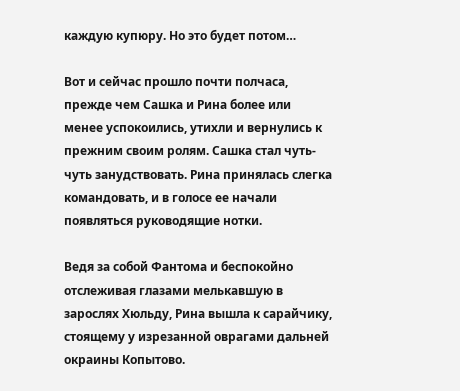каждую купюру. Но это будет потом…

Вот и сейчас прошло почти полчаса, прежде чем Сашка и Рина более или менее успокоились, утихли и вернулись к прежним своим ролям. Сашка стал чуть-чуть занудствовать. Рина принялась слегка командовать, и в голосе ее начали появляться руководящие нотки.

Ведя за собой Фантома и беспокойно отслеживая глазами мелькавшую в зарослях Хюльду, Рина вышла к сарайчику, стоящему у изрезанной оврагами дальней окраины Копытово.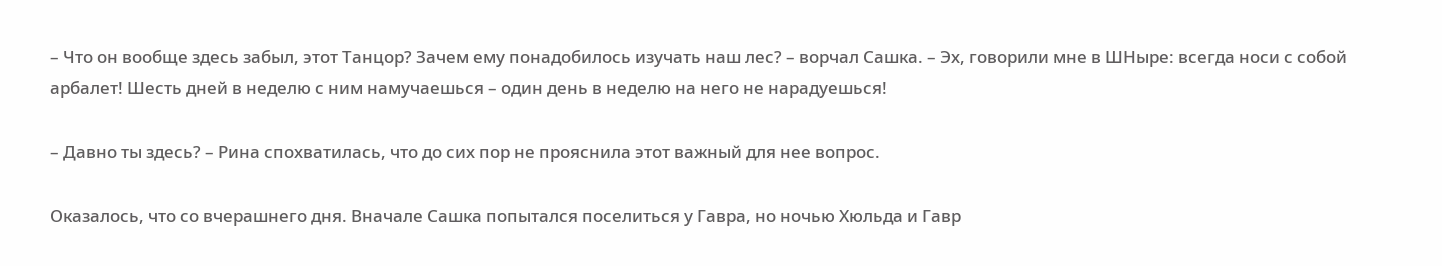– Что он вообще здесь забыл, этот Танцор? Зачем ему понадобилось изучать наш лес? – ворчал Сашка. – Эх, говорили мне в ШНыре: всегда носи с собой арбалет! Шесть дней в неделю с ним намучаешься – один день в неделю на него не нарадуешься!

– Давно ты здесь? – Рина спохватилась, что до сих пор не прояснила этот важный для нее вопрос.

Оказалось, что со вчерашнего дня. Вначале Сашка попытался поселиться у Гавра, но ночью Хюльда и Гавр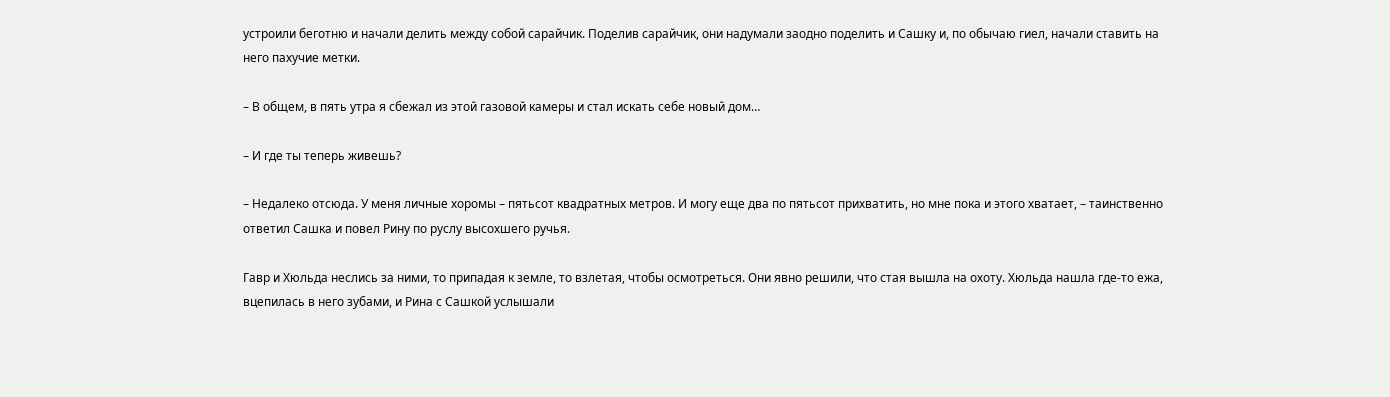устроили беготню и начали делить между собой сарайчик. Поделив сарайчик, они надумали заодно поделить и Сашку и, по обычаю гиел, начали ставить на него пахучие метки.

– В общем, в пять утра я сбежал из этой газовой камеры и стал искать себе новый дом…

– И где ты теперь живешь?

– Недалеко отсюда. У меня личные хоромы – пятьсот квадратных метров. И могу еще два по пятьсот прихватить, но мне пока и этого хватает, – таинственно ответил Сашка и повел Рину по руслу высохшего ручья.

Гавр и Хюльда неслись за ними, то припадая к земле, то взлетая, чтобы осмотреться. Они явно решили, что стая вышла на охоту. Хюльда нашла где-то ежа, вцепилась в него зубами, и Рина с Сашкой услышали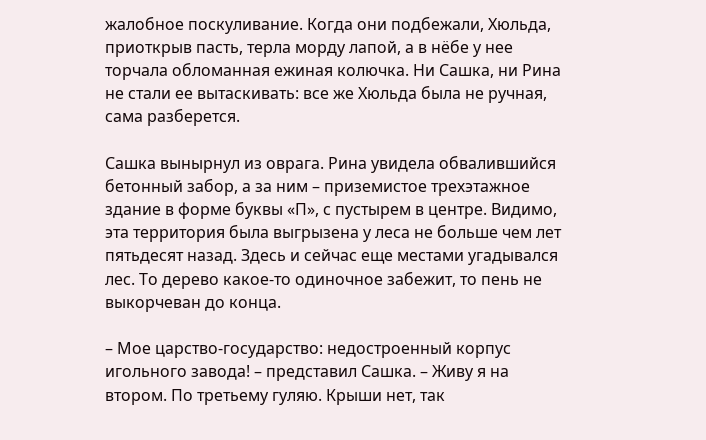жалобное поскуливание. Когда они подбежали, Хюльда, приоткрыв пасть, терла морду лапой, а в нёбе у нее торчала обломанная ежиная колючка. Ни Сашка, ни Рина не стали ее вытаскивать: все же Хюльда была не ручная, сама разберется.

Сашка вынырнул из оврага. Рина увидела обвалившийся бетонный забор, а за ним – приземистое трехэтажное здание в форме буквы «П», с пустырем в центре. Видимо, эта территория была выгрызена у леса не больше чем лет пятьдесят назад. Здесь и сейчас еще местами угадывался лес. То дерево какое-то одиночное забежит, то пень не выкорчеван до конца.

– Мое царство-государство: недостроенный корпус игольного завода! – представил Сашка. – Живу я на втором. По третьему гуляю. Крыши нет, так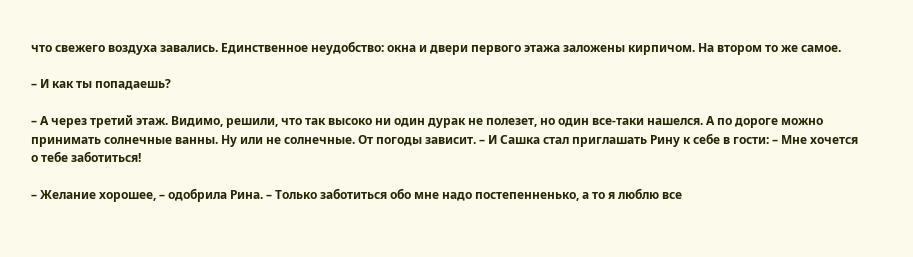что свежего воздуха завались. Единственное неудобство: окна и двери первого этажа заложены кирпичом. На втором то же самое.

– И как ты попадаешь?

– А через третий этаж. Видимо, решили, что так высоко ни один дурак не полезет, но один все-таки нашелся. А по дороге можно принимать солнечные ванны. Ну или не солнечные. От погоды зависит. – И Сашка стал приглашать Рину к себе в гости: – Мне хочется о тебе заботиться!

– Желание хорошее, – одобрила Рина. – Только заботиться обо мне надо постепенненько, а то я люблю все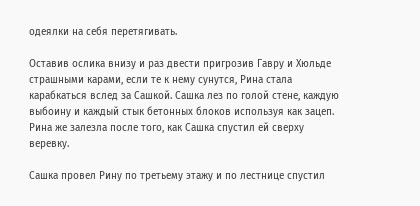одеялки на себя перетягивать.

Оставив ослика внизу и раз двести пригрозив Гавру и Хюльде страшными карами, если те к нему сунутся, Рина стала карабкаться вслед за Сашкой. Сашка лез по голой стене, каждую выбоину и каждый стык бетонных блоков используя как зацеп. Рина же залезла после того, как Сашка спустил ей сверху веревку.

Сашка провел Рину по третьему этажу и по лестнице спустил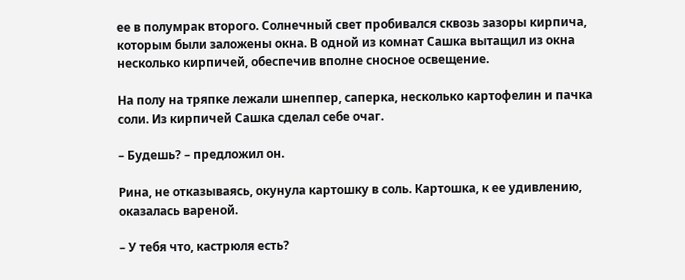ее в полумрак второго. Солнечный свет пробивался сквозь зазоры кирпича, которым были заложены окна. В одной из комнат Сашка вытащил из окна несколько кирпичей, обеспечив вполне сносное освещение.

На полу на тряпке лежали шнеппер, саперка, несколько картофелин и пачка соли. Из кирпичей Сашка сделал себе очаг.

– Будешь? – предложил он.

Рина, не отказываясь, окунула картошку в соль. Картошка, к ее удивлению, оказалась вареной.

– У тебя что, кастрюля есть?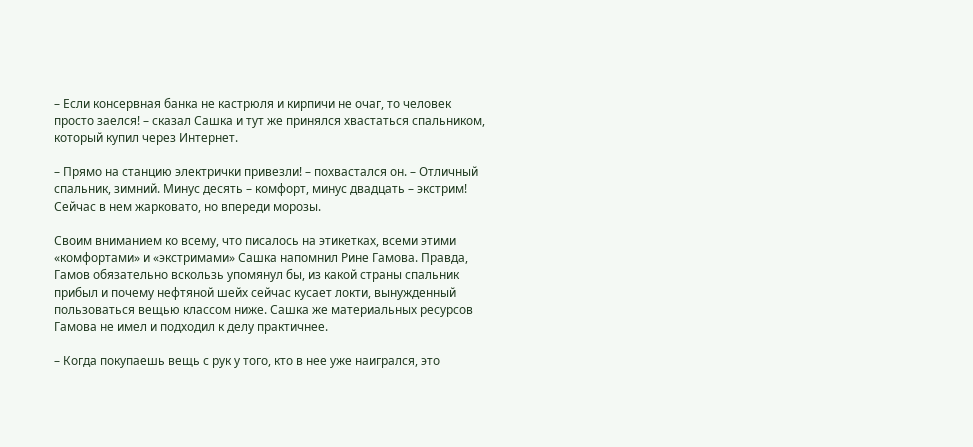– Если консервная банка не кастрюля и кирпичи не очаг, то человек просто заелся! – сказал Сашка и тут же принялся хвастаться спальником, который купил через Интернет.

– Прямо на станцию электрички привезли! – похвастался он. – Отличный спальник, зимний. Минус десять – комфорт, минус двадцать – экстрим! Сейчас в нем жарковато, но впереди морозы.

Своим вниманием ко всему, что писалось на этикетках, всеми этими «комфортами» и «экстримами» Сашка напомнил Рине Гамова. Правда, Гамов обязательно вскользь упомянул бы, из какой страны спальник прибыл и почему нефтяной шейх сейчас кусает локти, вынужденный пользоваться вещью классом ниже. Сашка же материальных ресурсов Гамова не имел и подходил к делу практичнее.

– Когда покупаешь вещь с рук у того, кто в нее уже наигрался, это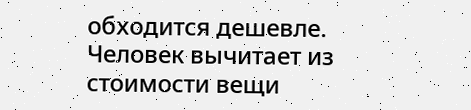обходится дешевле. Человек вычитает из стоимости вещи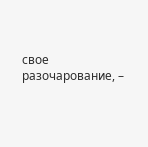свое разочарование, –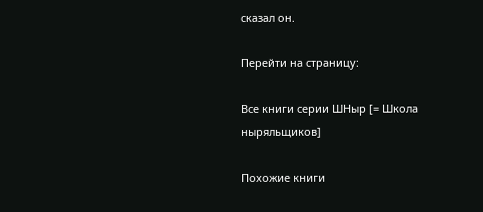сказал он.

Перейти на страницу:

Все книги серии ШНыр [= Школа ныряльщиков]

Похожие книги